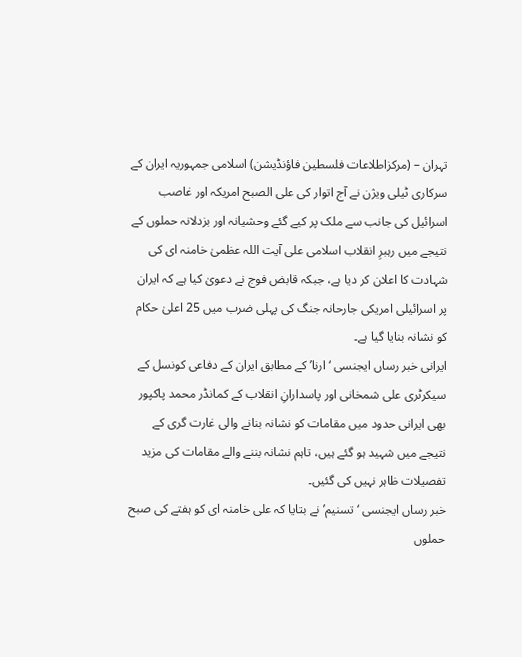تہران – (مرکزاطلاعات فلسطین فاؤنڈیشن) اسلامی جمہوریہ ایران کے سرکاری ٹیلی ویژن نے آج اتوار کی علی الصبح امریکہ اور غاصب اسرائیل کی جانب سے ملک پر کیے گئے وحشیانہ اور بزدلانہ حملوں کے نتیجے میں رہبرِ انقلاب اسلامی علی آیت اللہ عظمیٰ خامنہ ای کی شہادت کا اعلان کر دیا ہے، جبکہ قابض فوج نے دعویٰ کیا ہے کہ ایران پر اسرائیلی امریکی جارحانہ جنگ کی پہلی ضرب میں 25 اعلیٰ حکام کو نشانہ بنایا گیا ہے۔
ایرانی خبر رساں ایجنسی ‘ارنا’ کے مطابق ایران کے دفاعی کونسل کے سیکرٹری علی شمخانی اور پاسدارانِ انقلاب کے کمانڈر محمد پاکپور بھی ایرانی حدود میں مقامات کو نشانہ بنانے والی غارت گری کے نتیجے میں شہید ہو گئے ہیں، تاہم نشانہ بننے والے مقامات کی مزید تفصیلات ظاہر نہیں کی گئیں۔
خبر رساں ایجنسی ‘تسنیم’ نے بتایا کہ علی خامنہ ای کو ہفتے کی صبح حملوں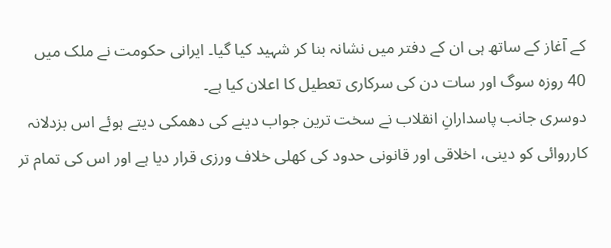کے آغاز کے ساتھ ہی ان کے دفتر میں نشانہ بنا کر شہید کیا گیا۔ ایرانی حکومت نے ملک میں 40 روزہ سوگ اور سات دن کی سرکاری تعطیل کا اعلان کیا ہے۔
دوسری جانب پاسدارانِ انقلاب نے سخت ترین جواب دینے کی دھمکی دیتے ہوئے اس بزدلانہ کارروائی کو دینی، اخلاقی اور قانونی حدود کی کھلی خلاف ورزی قرار دیا ہے اور اس کی تمام تر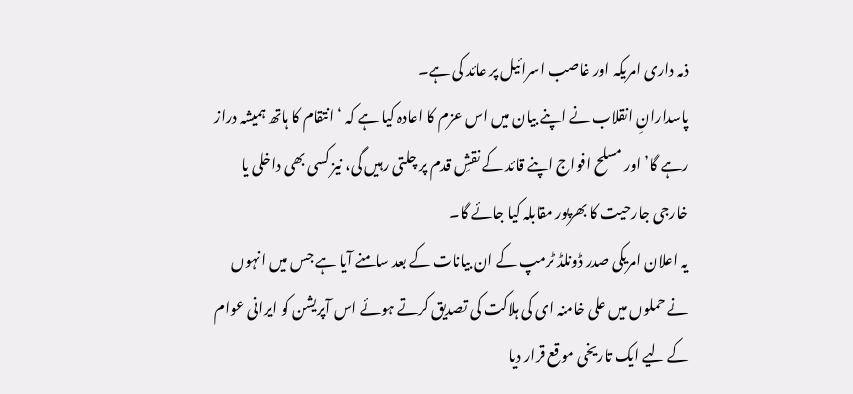ذمہ داری امریکہ اور غاصب اسرائیل پر عائد کی ہے۔
پاسدارانِ انقلاب نے اپنے بیان میں اس عزم کا اعادہ کیا ہے کہ ‘انتقام کا ہاتھ ہمیشہ دراز رہے گا’ اور مسلح افواج اپنے قائد کے نقشِ قدم پر چلتی رہیں گی، نیز کسی بھی داخلی یا خارجی جارحیت کا بھرپور مقابلہ کیا جائے گا۔
یہ اعلان امریکی صدر ڈونلڈ ٹرمپ کے ان بیانات کے بعد سامنے آیا ہے جس میں انہوں نے حملوں میں علی خامنہ ای کی ہلاکت کی تصدیق کرتے ہوئے اس آپریشن کو ایرانی عوام کے لیے ایک تاریخی موقع قرار دیا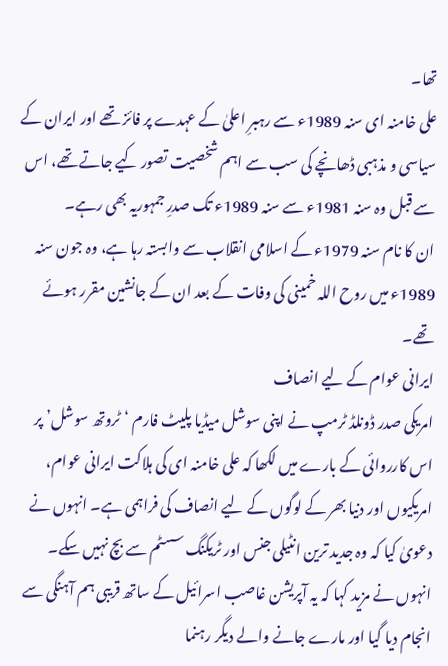تھا۔
علی خامنہ ای سنہ 1989ء سے رہبرِ اعلیٰ کے عہدے پر فائز تھے اور ایران کے سیاسی و مذہبی ڈھانچے کی سب سے اہم شخصیت تصور کیے جاتے تھے، اس سے قبل وہ سنہ 1981ء سے سنہ 1989ء تک صدرِ جمہوریہ بھی رہے۔
ان کا نام سنہ 1979ء کے اسلامی انقلاب سے وابستہ رہا ہے، وہ جون سنہ 1989ء میں روح اللہ خمینی کی وفات کے بعد ان کے جانشین مقرر ہوئے تھے۔
ایرانی عوام کے لیے انصاف
امریکی صدر ڈونلڈ ٹرمپ نے اپنی سوشل میڈیا پلیٹ فارم ‘ٹروتھ سوشل’ پر اس کارروائی کے بارے میں لکھا کہ علی خامنہ ای کی ہلاکت ایرانی عوام، امریکیوں اور دنیا بھر کے لوگوں کے لیے انصاف کی فراہمی ہے۔ انہوں نے دعویٰ کیا کہ وہ جدید ترین انٹیلی جنس اور ٹریکنگ سسٹم سے بچ نہیں سکے۔
انہوں نے مزید کہا کہ یہ آپریشن غاصب اسرائیل کے ساتھ قریبی ہم آہنگی سے انجام دیا گیا اور مارے جانے والے دیگر رہنما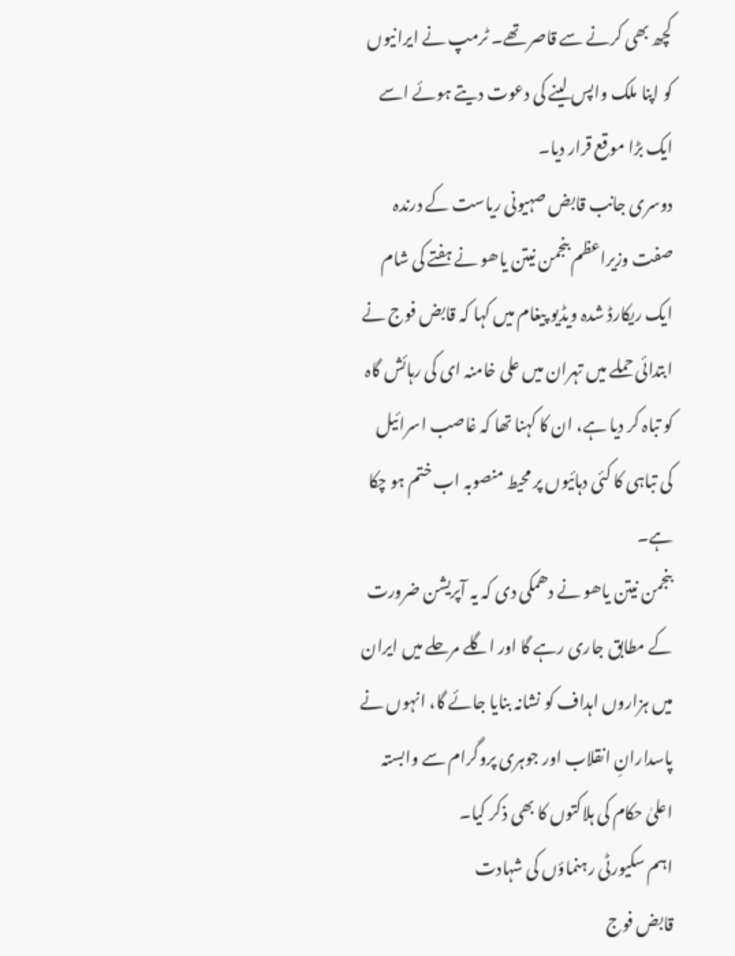کچھ بھی کرنے سے قاصر تھے۔ ٹرمپ نے ایرانیوں کو اپنا ملک واپس لینے کی دعوت دیتے ہوئے اسے ایک بڑا موقع قرار دیا۔
دوسری جانب قابض صہیونی ریاست کے درندہ صفت وزیراعظم بنجمن نیتن یاھو نے ہفتے کی شام ایک ریکارڈ شدہ ویڈیو پیغام میں کہا کہ قابض فوج نے ابتدائی حملے میں تہران میں علی خامنہ ای کی رہائش گاہ کو تباہ کر دیا ہے، ان کا کہنا تھا کہ غاصب اسرائیل کی تباہی کا کئی دہائیوں پر محیط منصوبہ اب ختم ہو چکا ہے۔
بنجمن نیتن یاھو نے دھمکی دی کہ یہ آپریشن ضرورت کے مطابق جاری رہے گا اور اگلے مرحلے میں ایران میں ہزاروں اہداف کو نشانہ بنایا جائے گا، انہوں نے پاسدارانِ انقلاب اور جوہری پروگرام سے وابستہ اعلیٰ حکام کی ہلاکتوں کا بھی ذکر کیا۔
اہم سکیورٹی رہنماؤں کی شہادت
قابض فوج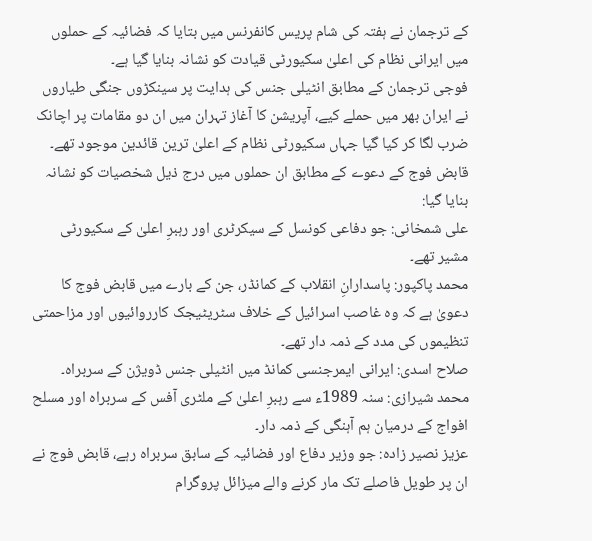کے ترجمان نے ہفتہ کی شام پریس کانفرنس میں بتایا کہ فضائیہ کے حملوں میں ایرانی نظام کی اعلیٰ سکیورٹی قیادت کو نشانہ بنایا گیا ہے۔
فوجی ترجمان کے مطابق انٹیلی جنس کی ہدایت پر سینکڑوں جنگی طیاروں نے ایران بھر میں حملے کیے، آپریشن کا آغاز تہران میں ان دو مقامات پر اچانک ضرب لگا کر کیا گیا جہاں سکیورٹی نظام کے اعلیٰ ترین قائدین موجود تھے۔
قابض فوج کے دعوے کے مطابق ان حملوں میں درج ذیل شخصیات کو نشانہ بنایا گیا:
علی شمخانی: جو دفاعی کونسل کے سیکرٹری اور رہبرِ اعلیٰ کے سکیورٹی مشیر تھے۔
محمد پاکپور: پاسدارانِ انقلاب کے کمانڈر، جن کے بارے میں قابض فوج کا دعویٰ ہے کہ وہ غاصب اسرائیل کے خلاف سٹریٹیجک کارروائیوں اور مزاحمتی تنظیموں کی مدد کے ذمہ دار تھے۔
صلاح اسدی: ایرانی ایمرجنسی کمانڈ میں انٹیلی جنس ڈویژن کے سربراہ۔
محمد شیرازی: سنہ 1989ء سے رہبرِ اعلیٰ کے ملٹری آفس کے سربراہ اور مسلح افواج کے درمیان ہم آہنگی کے ذمہ دار۔
عزیز نصیر زادہ: جو وزیر دفاع اور فضائیہ کے سابق سربراہ رہے، قابض فوج نے ان پر طویل فاصلے تک مار کرنے والے میزائل پروگرام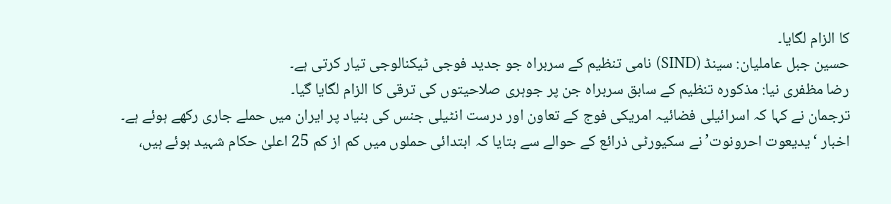کا الزام لگایا۔
حسین جبل عاملیان: سینڈ (SIND) نامی تنظیم کے سربراہ جو جدید فوجی ٹیکنالوجی تیار کرتی ہے۔
رضا مظفری نیا: مذکورہ تنظیم کے سابق سربراہ جن پر جوہری صلاحیتوں کی ترقی کا الزام لگایا گیا۔
ترجمان نے کہا کہ اسرائیلی فضائیہ امریکی فوج کے تعاون اور درست انٹیلی جنس کی بنیاد پر ایران میں حملے جاری رکھے ہوئے ہے۔
اخبار ‘یدیعوت احرونوت’ نے سکیورٹی ذرائع کے حوالے سے بتایا کہ ابتدائی حملوں میں کم از کم 25 اعلیٰ حکام شہید ہوئے ہیں،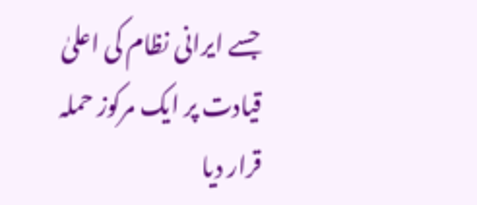جسے ایرانی نظام کی اعلیٰ قیادت پر ایک مرکوز حملہ قرار دیا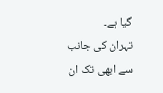گیا ہے۔
تہران کی جانب سے ابھی تک ان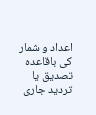اعداد و شمار کی باقاعدہ تصدیق یا تردید جاری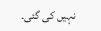نہیں کی گئی۔